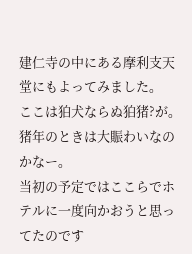建仁寺の中にある摩利支天堂にもよってみました。
ここは狛犬ならぬ狛猪?が。猪年のときは大賑わいなのかなー。
当初の予定ではここらでホテルに一度向かおうと思ってたのです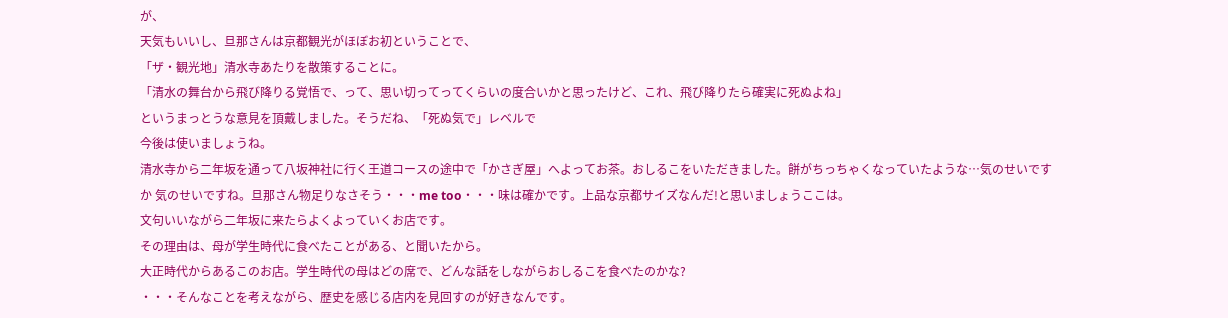が、
天気もいいし、旦那さんは京都観光がほぼお初ということで、
「ザ・観光地」清水寺あたりを散策することに。
「清水の舞台から飛び降りる覚悟で、って、思い切ってってくらいの度合いかと思ったけど、これ、飛び降りたら確実に死ぬよね」
というまっとうな意見を頂戴しました。そうだね、「死ぬ気で」レベルで
今後は使いましょうね。
清水寺から二年坂を通って八坂神社に行く王道コースの途中で「かさぎ屋」へよってお茶。おしるこをいただきました。餅がちっちゃくなっていたような…気のせいですか 気のせいですね。旦那さん物足りなさそう・・・me too・・・味は確かです。上品な京都サイズなんだ!と思いましょうここは。
文句いいながら二年坂に来たらよくよっていくお店です。
その理由は、母が学生時代に食べたことがある、と聞いたから。
大正時代からあるこのお店。学生時代の母はどの席で、どんな話をしながらおしるこを食べたのかな?
・・・そんなことを考えながら、歴史を感じる店内を見回すのが好きなんです。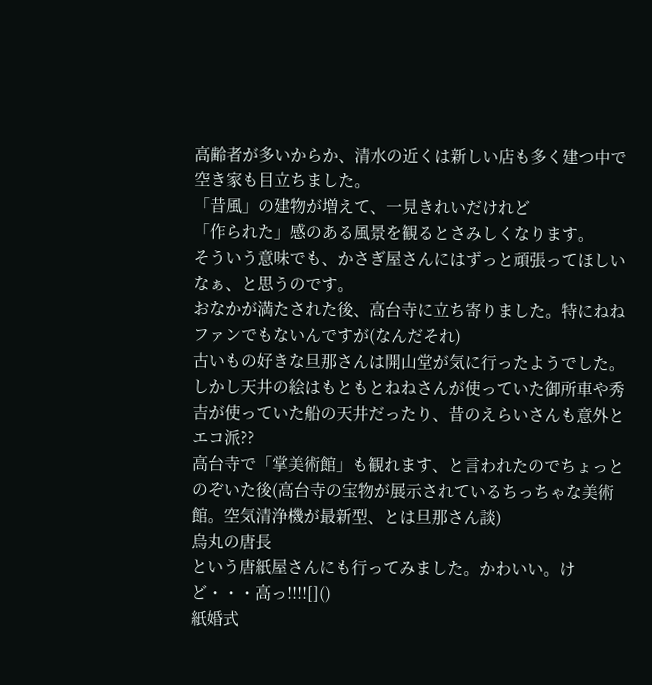高齢者が多いからか、清水の近くは新しい店も多く建つ中で空き家も目立ちました。
「昔風」の建物が増えて、一見きれいだけれど
「作られた」感のある風景を観るとさみしくなります。
そういう意味でも、かさぎ屋さんにはずっと頑張ってほしいなぁ、と思うのです。
おなかが満たされた後、高台寺に立ち寄りました。特にねねファンでもないんですが(なんだそれ)
古いもの好きな旦那さんは開山堂が気に行ったようでした。
しかし天井の絵はもともとねねさんが使っていた御所車や秀吉が使っていた船の天井だったり、昔のえらいさんも意外とエコ派??
高台寺で「掌美術館」も観れます、と言われたのでちょっとのぞいた後(高台寺の宝物が展示されているちっちゃな美術館。空気清浄機が最新型、とは旦那さん談)
烏丸の唐長
という唐紙屋さんにも行ってみました。かわいい。けど・・・高っ!!!![]()
紙婚式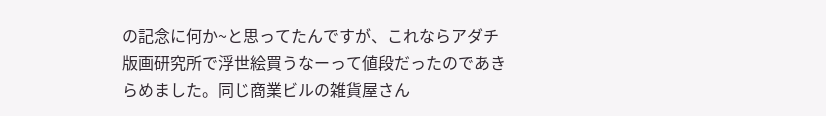の記念に何か~と思ってたんですが、これならアダチ版画研究所で浮世絵買うなーって値段だったのであきらめました。同じ商業ビルの雑貨屋さん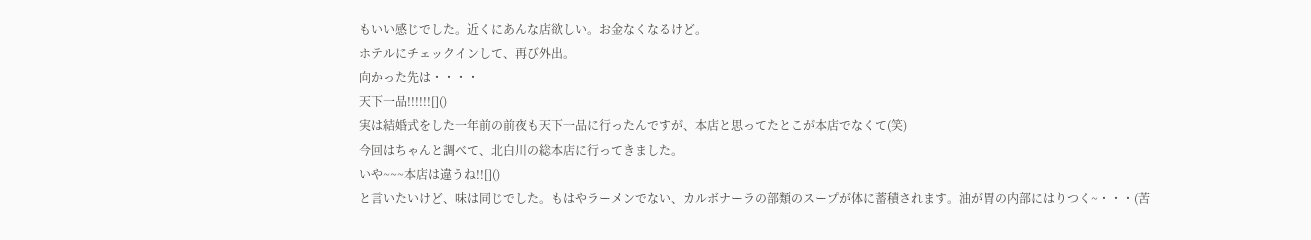もいい感じでした。近くにあんな店欲しい。お金なくなるけど。
ホテルにチェックインして、再び外出。
向かった先は・・・・
天下一品!!!!!![]()
実は結婚式をした一年前の前夜も天下一品に行ったんですが、本店と思ってたとこが本店でなくて(笑)
今回はちゃんと調べて、北白川の総本店に行ってきました。
いや~~~本店は違うね!![]()
と言いたいけど、味は同じでした。もはやラーメンでない、カルボナーラの部類のスープが体に蓄積されます。油が胃の内部にはりつく~・・・(苦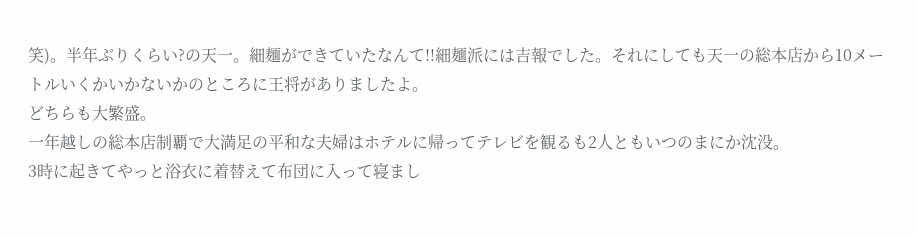笑)。半年ぶりくらい?の天一。細麺ができていたなんて!!細麺派には吉報でした。それにしても天一の総本店から10メートルいくかいかないかのところに王将がありましたよ。
どちらも大繁盛。
一年越しの総本店制覇で大満足の平和な夫婦はホテルに帰ってテレビを観るも2人ともいつのまにか沈没。
3時に起きてやっと浴衣に着替えて布団に入って寝まし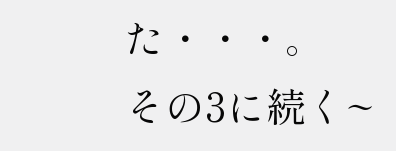た・・・。
その3に続く~